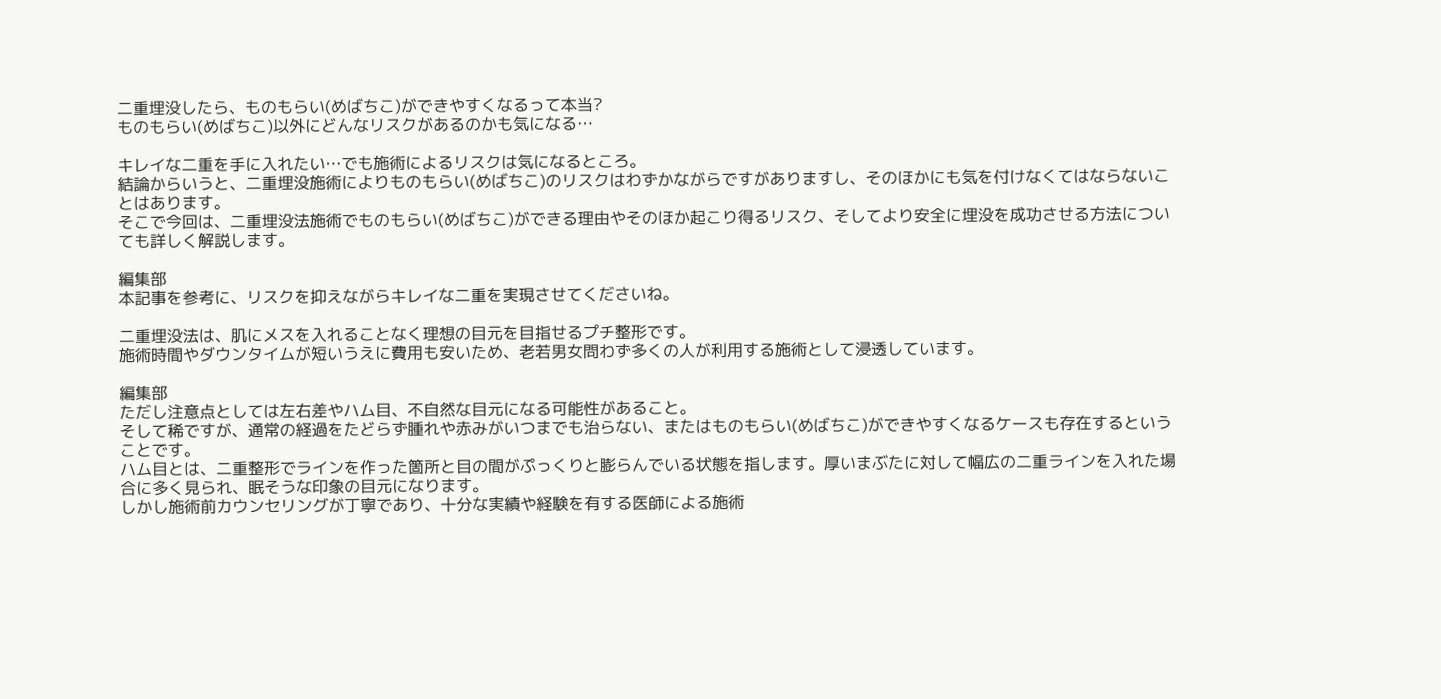二重埋没したら、ものもらい(めばちこ)ができやすくなるって本当?
ものもらい(めばちこ)以外にどんなリスクがあるのかも気になる…

キレイな二重を手に入れたい…でも施術によるリスクは気になるところ。
結論からいうと、二重埋没施術によりものもらい(めばちこ)のリスクはわずかながらですがありますし、そのほかにも気を付けなくてはならないことはあります。
そこで今回は、二重埋没法施術でものもらい(めばちこ)ができる理由やそのほか起こり得るリスク、そしてより安全に埋没を成功させる方法についても詳しく解説します。

編集部
本記事を参考に、リスクを抑えながらキレイな二重を実現させてくださいね。

二重埋没法は、肌にメスを入れることなく理想の目元を目指せるプチ整形です。
施術時間やダウンタイムが短いうえに費用も安いため、老若男女問わず多くの人が利用する施術として浸透しています。

編集部
ただし注意点としては左右差やハム目、不自然な目元になる可能性があること。
そして稀ですが、通常の経過をたどらず腫れや赤みがいつまでも治らない、またはものもらい(めばちこ)ができやすくなるケースも存在するということです。
ハム目とは、二重整形でラインを作った箇所と目の間がぷっくりと膨らんでいる状態を指します。厚いまぶたに対して幅広の二重ラインを入れた場合に多く見られ、眠そうな印象の目元になります。
しかし施術前カウンセリングが丁寧であり、十分な実績や経験を有する医師による施術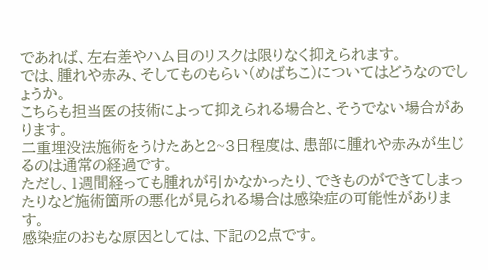であれば、左右差やハム目のリスクは限りなく抑えられます。
では、腫れや赤み、そしてものもらい(めばちこ)についてはどうなのでしょうか。
こちらも担当医の技術によって抑えられる場合と、そうでない場合があります。
二重埋没法施術をうけたあと2~3日程度は、患部に腫れや赤みが生じるのは通常の経過です。
ただし、1週間経っても腫れが引かなかったり、できものができてしまったりなど施術箇所の悪化が見られる場合は感染症の可能性があります。
感染症のおもな原因としては、下記の2点です。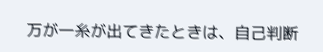万が一糸が出てきたときは、自己判断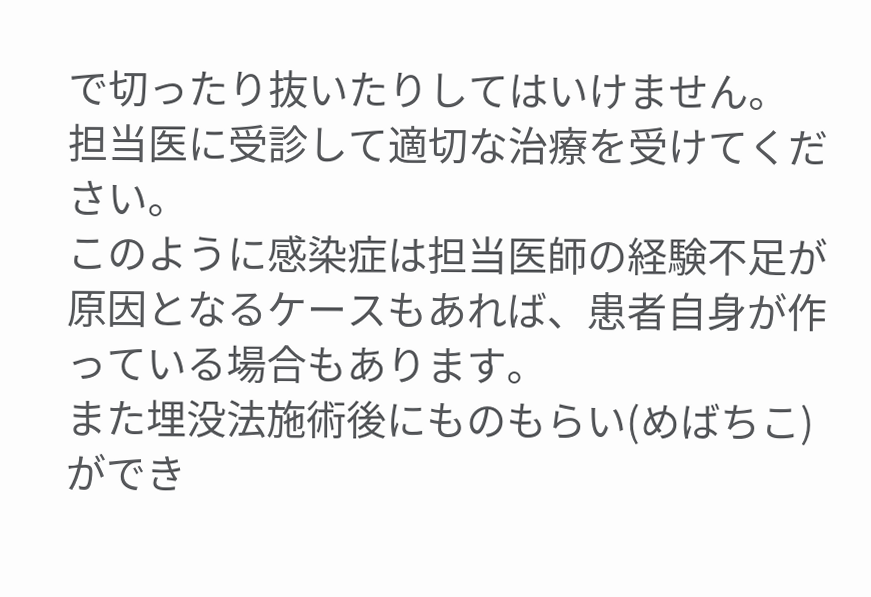で切ったり抜いたりしてはいけません。
担当医に受診して適切な治療を受けてください。
このように感染症は担当医師の経験不足が原因となるケースもあれば、患者自身が作っている場合もあります。
また埋没法施術後にものもらい(めばちこ)ができ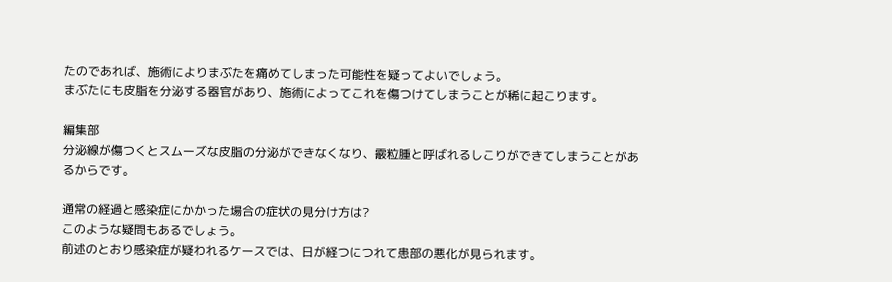たのであれば、施術によりまぶたを痛めてしまった可能性を疑ってよいでしょう。
まぶたにも皮脂を分泌する器官があり、施術によってこれを傷つけてしまうことが稀に起こります。

編集部
分泌線が傷つくとスムーズな皮脂の分泌ができなくなり、霰粒腫と呼ばれるしこりができてしまうことがあるからです。

通常の経過と感染症にかかった場合の症状の見分け方は?
このような疑問もあるでしょう。
前述のとおり感染症が疑われるケースでは、日が経つにつれて患部の悪化が見られます。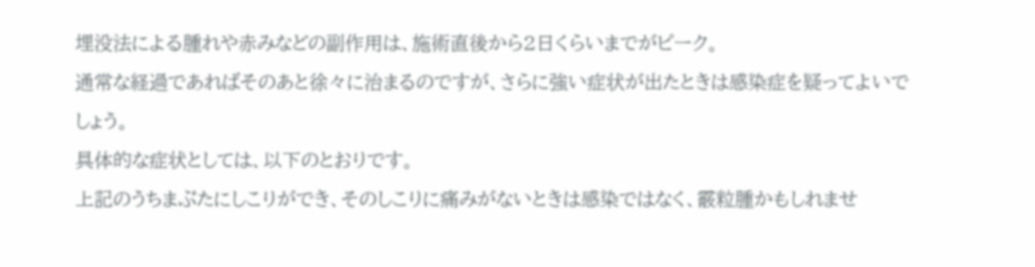埋没法による腫れや赤みなどの副作用は、施術直後から2日くらいまでがピーク。
通常な経過であればそのあと徐々に治まるのですが、さらに強い症状が出たときは感染症を疑ってよいでしょう。
具体的な症状としては、以下のとおりです。
上記のうちまぶたにしこりができ、そのしこりに痛みがないときは感染ではなく、霰粒腫かもしれませ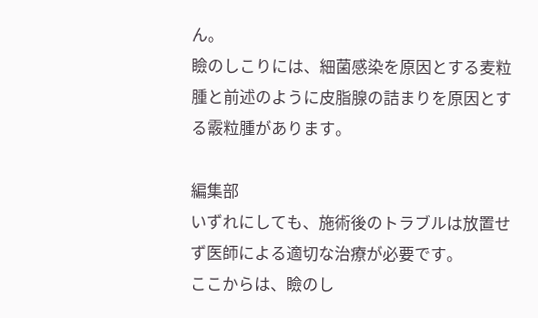ん。
瞼のしこりには、細菌感染を原因とする麦粒腫と前述のように皮脂腺の詰まりを原因とする霰粒腫があります。

編集部
いずれにしても、施術後のトラブルは放置せず医師による適切な治療が必要です。
ここからは、瞼のし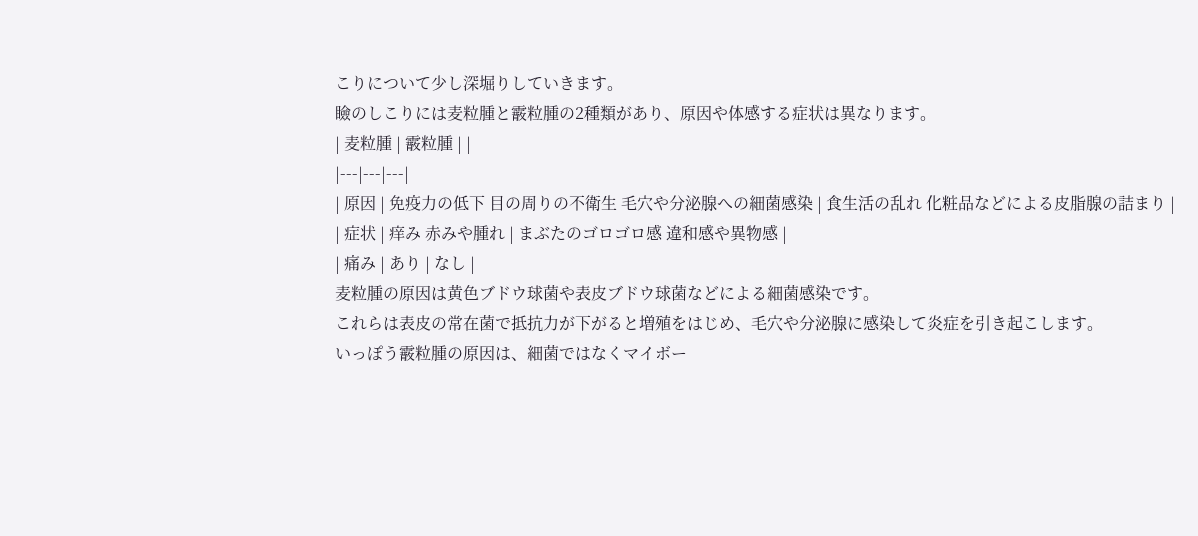こりについて少し深堀りしていきます。
瞼のしこりには麦粒腫と霰粒腫の2種類があり、原因や体感する症状は異なります。
| 麦粒腫 | 霰粒腫 | |
|---|---|---|
| 原因 | 免疫力の低下 目の周りの不衛生 毛穴や分泌腺への細菌感染 | 食生活の乱れ 化粧品などによる皮脂腺の詰まり |
| 症状 | 痒み 赤みや腫れ | まぶたのゴロゴロ感 違和感や異物感 |
| 痛み | あり | なし |
麦粒腫の原因は黄色ブドウ球菌や表皮ブドウ球菌などによる細菌感染です。
これらは表皮の常在菌で抵抗力が下がると増殖をはじめ、毛穴や分泌腺に感染して炎症を引き起こします。
いっぽう霰粒腫の原因は、細菌ではなくマイボー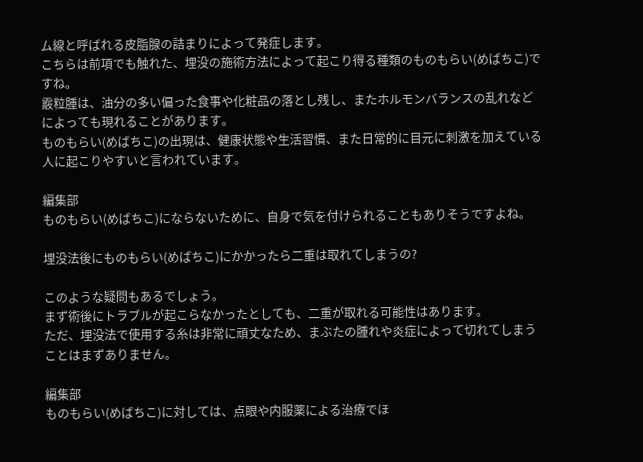ム線と呼ばれる皮脂腺の詰まりによって発症します。
こちらは前項でも触れた、埋没の施術方法によって起こり得る種類のものもらい(めばちこ)ですね。
霰粒腫は、油分の多い偏った食事や化粧品の落とし残し、またホルモンバランスの乱れなどによっても現れることがあります。
ものもらい(めばちこ)の出現は、健康状態や生活習慣、また日常的に目元に刺激を加えている人に起こりやすいと言われています。

編集部
ものもらい(めばちこ)にならないために、自身で気を付けられることもありそうですよね。

埋没法後にものもらい(めばちこ)にかかったら二重は取れてしまうの?

このような疑問もあるでしょう。
まず術後にトラブルが起こらなかったとしても、二重が取れる可能性はあります。
ただ、埋没法で使用する糸は非常に頑丈なため、まぶたの腫れや炎症によって切れてしまうことはまずありません。

編集部
ものもらい(めばちこ)に対しては、点眼や内服薬による治療でほ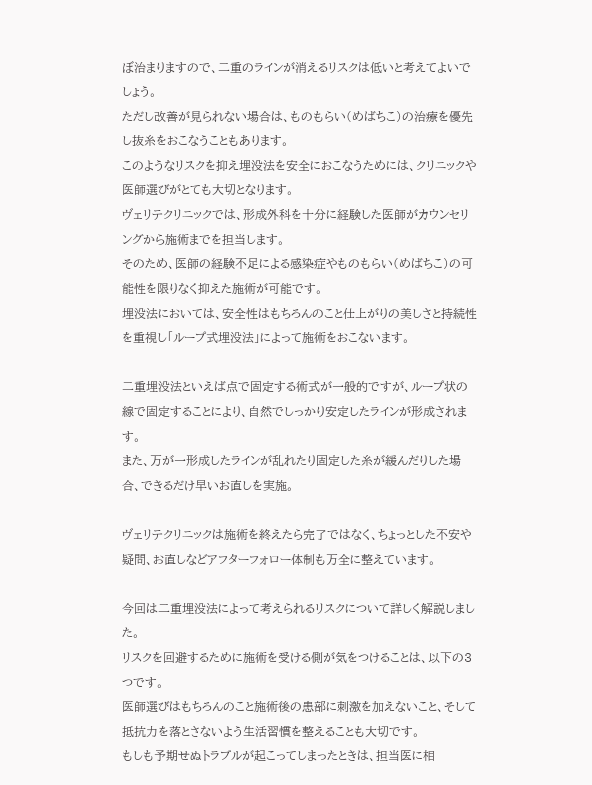ぼ治まりますので、二重のラインが消えるリスクは低いと考えてよいでしょう。
ただし改善が見られない場合は、ものもらい(めばちこ)の治療を優先し抜糸をおこなうこともあります。
このようなリスクを抑え埋没法を安全におこなうためには、クリニックや医師選びがとても大切となります。
ヴェリテクリニックでは、形成外科を十分に経験した医師がカウンセリングから施術までを担当します。
そのため、医師の経験不足による感染症やものもらい(めばちこ)の可能性を限りなく抑えた施術が可能です。
埋没法においては、安全性はもちろんのこと仕上がりの美しさと持続性を重視し「ループ式埋没法」によって施術をおこないます。

二重埋没法といえば点で固定する術式が一般的ですが、ループ状の線で固定することにより、自然でしっかり安定したラインが形成されます。
また、万が一形成したラインが乱れたり固定した糸が緩んだりした場合、できるだけ早いお直しを実施。

ヴェリテクリニックは施術を終えたら完了ではなく、ちょっとした不安や疑問、お直しなどアフターフォロー体制も万全に整えています。

今回は二重埋没法によって考えられるリスクについて詳しく解説しました。
リスクを回避するために施術を受ける側が気をつけることは、以下の3つです。
医師選びはもちろんのこと施術後の患部に刺激を加えないこと、そして抵抗力を落とさないよう生活習慣を整えることも大切です。
もしも予期せぬトラブルが起こってしまったときは、担当医に相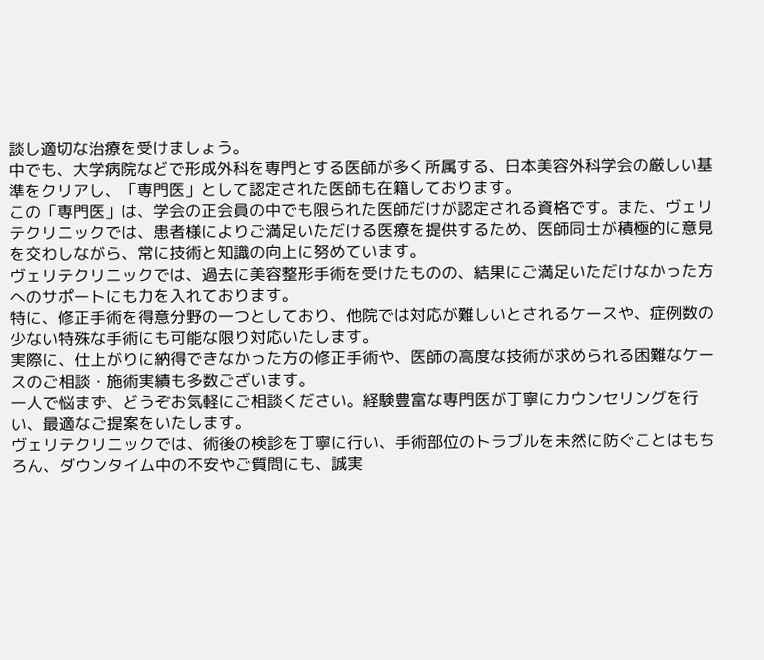談し適切な治療を受けましょう。
中でも、大学病院などで形成外科を専門とする医師が多く所属する、日本美容外科学会の厳しい基準をクリアし、「専門医」として認定された医師も在籍しております。
この「専門医」は、学会の正会員の中でも限られた医師だけが認定される資格です。また、ヴェリテクリニックでは、患者様によりご満足いただける医療を提供するため、医師同士が積極的に意見を交わしながら、常に技術と知識の向上に努めています。
ヴェリテクリニックでは、過去に美容整形手術を受けたものの、結果にご満足いただけなかった方へのサポートにも力を入れております。
特に、修正手術を得意分野の一つとしており、他院では対応が難しいとされるケースや、症例数の少ない特殊な手術にも可能な限り対応いたします。
実際に、仕上がりに納得できなかった方の修正手術や、医師の高度な技術が求められる困難なケースのご相談・施術実績も多数ございます。
一人で悩まず、どうぞお気軽にご相談ください。経験豊富な専門医が丁寧にカウンセリングを行い、最適なご提案をいたします。
ヴェリテクリニックでは、術後の検診を丁寧に行い、手術部位のトラブルを未然に防ぐことはもちろん、ダウンタイム中の不安やご質問にも、誠実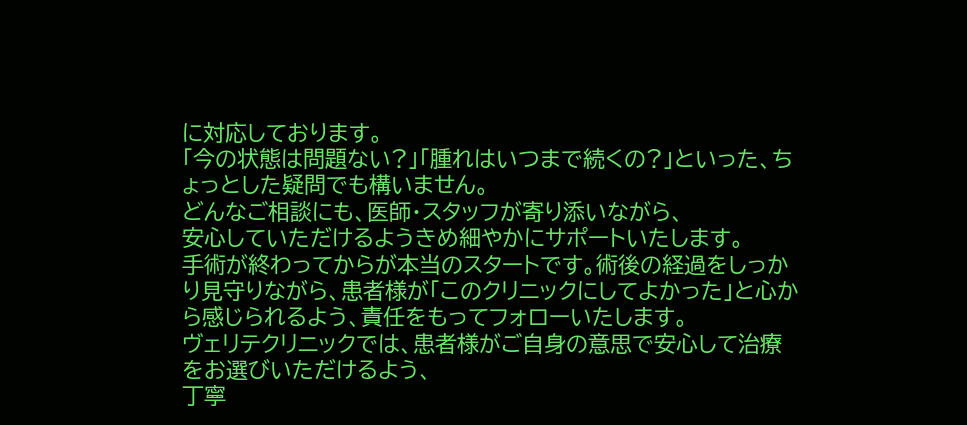に対応しております。
「今の状態は問題ない?」「腫れはいつまで続くの?」といった、ちょっとした疑問でも構いません。
どんなご相談にも、医師・スタッフが寄り添いながら、
安心していただけるようきめ細やかにサポートいたします。
手術が終わってからが本当のスタートです。術後の経過をしっかり見守りながら、患者様が「このクリニックにしてよかった」と心から感じられるよう、責任をもってフォローいたします。
ヴェリテクリニックでは、患者様がご自身の意思で安心して治療をお選びいただけるよう、
丁寧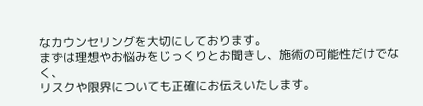なカウンセリングを大切にしております。
まずは理想やお悩みをじっくりとお聞きし、施術の可能性だけでなく、
リスクや限界についても正確にお伝えいたします。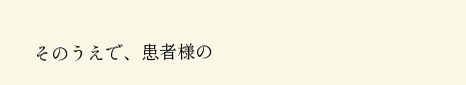そのうえで、患者様の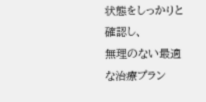状態をしっかりと確認し、
無理のない最適な治療プラン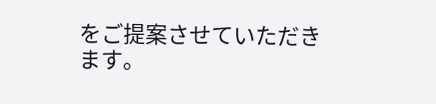をご提案させていただきます。